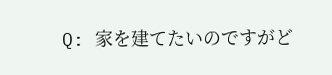Q: 家を建てたいのですがど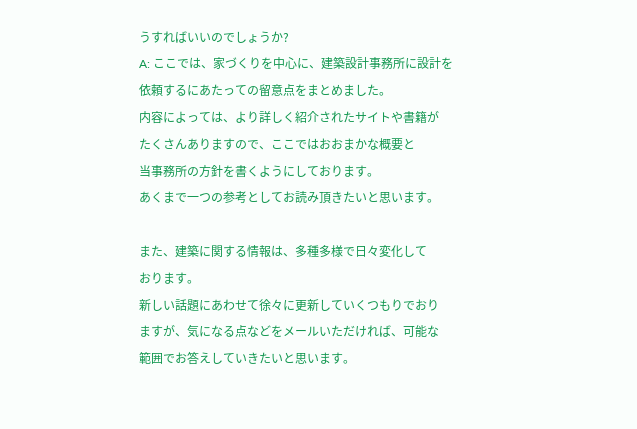うすればいいのでしょうか?
A: ここでは、家づくりを中心に、建築設計事務所に設計を
依頼するにあたっての留意点をまとめました。
内容によっては、より詳しく紹介されたサイトや書籍が
たくさんありますので、ここではおおまかな概要と
当事務所の方針を書くようにしております。
あくまで一つの参考としてお読み頂きたいと思います。

また、建築に関する情報は、多種多様で日々変化して
おります。
新しい話題にあわせて徐々に更新していくつもりでおり
ますが、気になる点などをメールいただければ、可能な
範囲でお答えしていきたいと思います。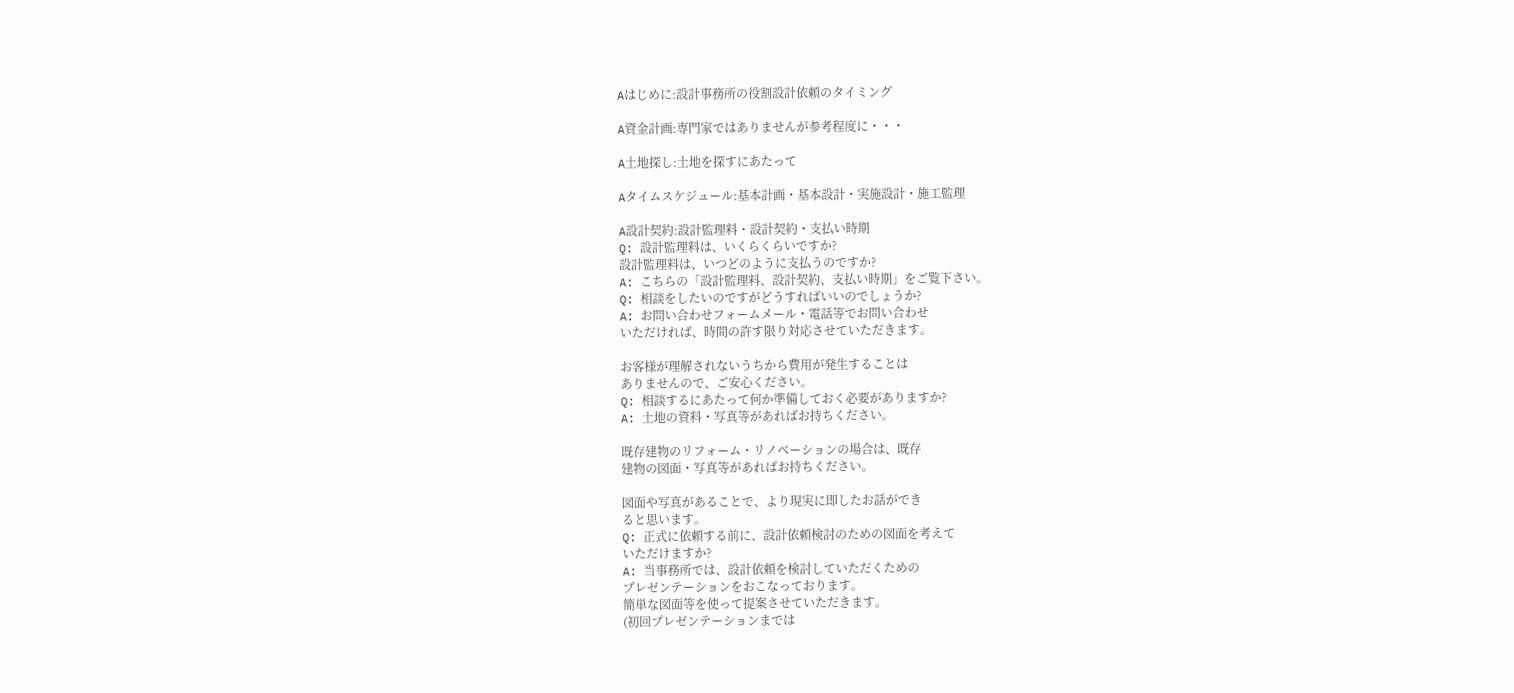Aはじめに:設計事務所の役割設計依頼のタイミング

A資金計画:専門家ではありませんが参考程度に・・・

A土地探し:土地を探すにあたって

Aタイムスケジュール:基本計画・基本設計・実施設計・施工監理

A設計契約:設計監理料・設計契約・支払い時期
Q: 設計監理料は、いくらくらいですか?
設計監理料は、いつどのように支払うのですか?
A: こちらの「設計監理料、設計契約、支払い時期」をご覧下さい。
Q: 相談をしたいのですがどうすればいいのでしょうか?
A: お問い合わせフォームメール・電話等でお問い合わせ
いただければ、時間の許す限り対応させていただきます。

お客様が理解されないうちから費用が発生することは
ありませんので、ご安心ください。
Q: 相談するにあたって何か準備しておく必要がありますか?
A: 土地の資料・写真等があればお持ちください。

既存建物のリフォーム・リノベーションの場合は、既存
建物の図面・写真等があればお持ちください。

図面や写真があることで、より現実に即したお話ができ
ると思います。
Q: 正式に依頼する前に、設計依頼検討のための図面を考えて
いただけますか?
A: 当事務所では、設計依頼を検討していただくための
プレゼンテーションをおこなっております。
簡単な図面等を使って提案させていただきます。
(初回プレゼンテーションまでは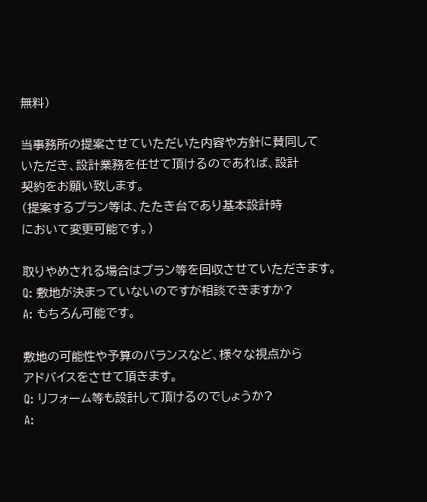無料)

当事務所の提案させていただいた内容や方針に賛同して
いただき、設計業務を任せて頂けるのであれば、設計
契約をお願い致します。
(提案するプラン等は、たたき台であり基本設計時
において変更可能です。)

取りやめされる場合はプラン等を回収させていただきます。
Q: 敷地が決まっていないのですが相談できますか?
A: もちろん可能です。

敷地の可能性や予算のバランスなど、様々な視点から
アドバイスをさせて頂きます。
Q: リフォーム等も設計して頂けるのでしょうか?
A: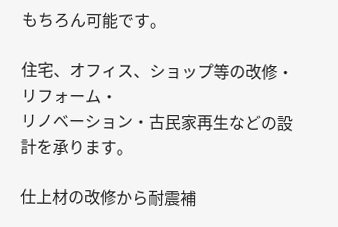もちろん可能です。

住宅、オフィス、ショップ等の改修・リフォーム・
リノベーション・古民家再生などの設計を承ります。

仕上材の改修から耐震補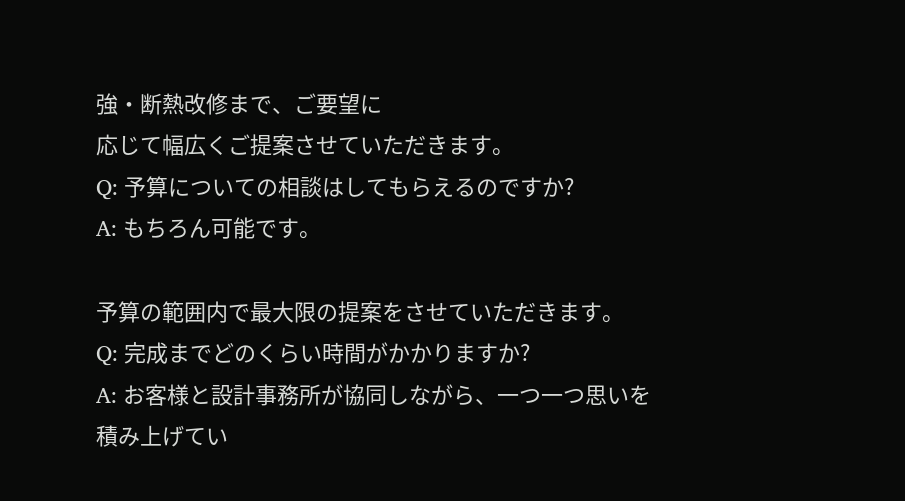強・断熱改修まで、ご要望に
応じて幅広くご提案させていただきます。
Q: 予算についての相談はしてもらえるのですか?
A: もちろん可能です。

予算の範囲内で最大限の提案をさせていただきます。
Q: 完成までどのくらい時間がかかりますか?
A: お客様と設計事務所が協同しながら、一つ一つ思いを
積み上げてい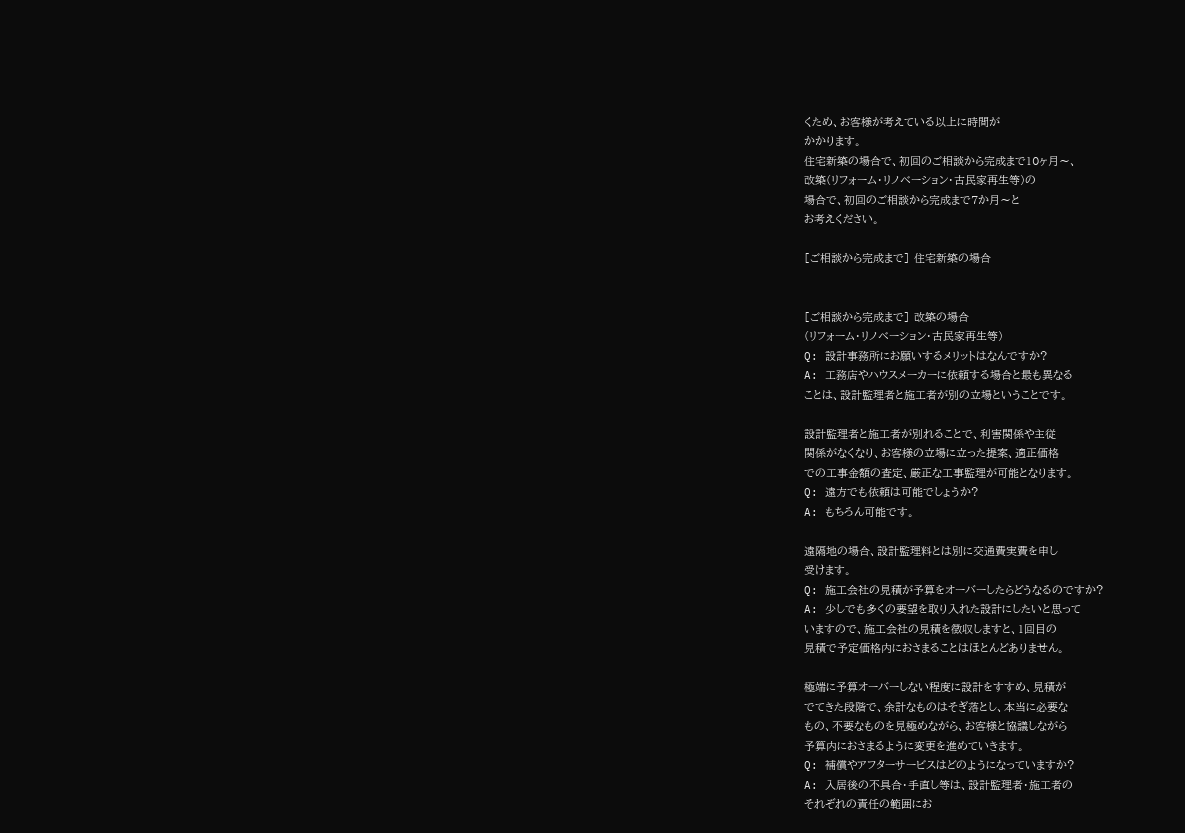くため、お客様が考えている以上に時間が
かかります。
住宅新築の場合で、初回のご相談から完成まで10ヶ月〜、
改築(リフォーム・リノベーション・古民家再生等)の
場合で、初回のご相談から完成まで7か月〜と
お考えください。

[ご相談から完成まで] 住宅新築の場合


[ご相談から完成まで] 改築の場合
(リフォーム・リノベーション・古民家再生等)
Q: 設計事務所にお願いするメリットはなんですか?
A: 工務店やハウスメーカーに依頼する場合と最も異なる
ことは、設計監理者と施工者が別の立場ということです。

設計監理者と施工者が別れることで、利害関係や主従
関係がなくなり、お客様の立場に立った提案、適正価格
での工事金額の査定、厳正な工事監理が可能となります。
Q: 遠方でも依頼は可能でしょうか?
A: もちろん可能です。

遠隔地の場合、設計監理料とは別に交通費実費を申し
受けます。
Q: 施工会社の見積が予算をオーバーしたらどうなるのですか?
A: 少しでも多くの要望を取り入れた設計にしたいと思って
いますので、施工会社の見積を徴収しますと、1回目の
見積で予定価格内におさまることはほとんどありません。

極端に予算オーバーしない程度に設計をすすめ、見積が
でてきた段階で、余計なものはそぎ落とし、本当に必要な
もの、不要なものを見極めながら、お客様と協議しながら
予算内におさまるように変更を進めていきます。
Q: 補償やアフターサービスはどのようになっていますか?
A: 入居後の不具合・手直し等は、設計監理者・施工者の
それぞれの責任の範囲にお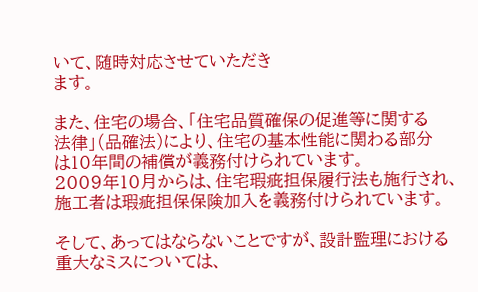いて、随時対応させていただき
ます。

また、住宅の場合、「住宅品質確保の促進等に関する
法律」(品確法)により、住宅の基本性能に関わる部分
は10年間の補償が義務付けられています。
2009年10月からは、住宅瑕疵担保履行法も施行され、
施工者は瑕疵担保保険加入を義務付けられています。

そして、あってはならないことですが、設計監理における
重大なミスについては、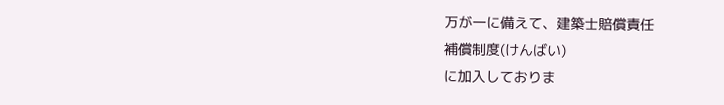万が一に備えて、建築士賠償責任
補償制度(けんばい)
に加入しておりま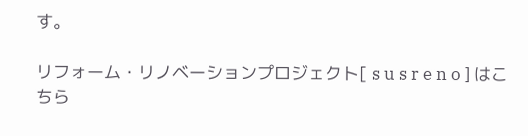す。

リフォーム・リノベーションプロジェクト[ s u s r e n o ] はこちら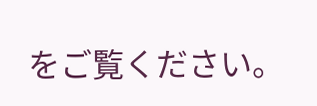をご覧ください。